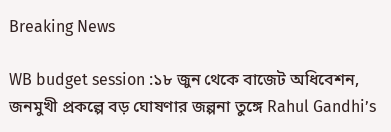Breaking News

WB budget session :১৮ জুন থেকে বাজেট অধিবেশন, জনমুখী প্রকল্পে বড় ঘোষণার জল্পনা তুঙ্গে Rahul Gandhi’s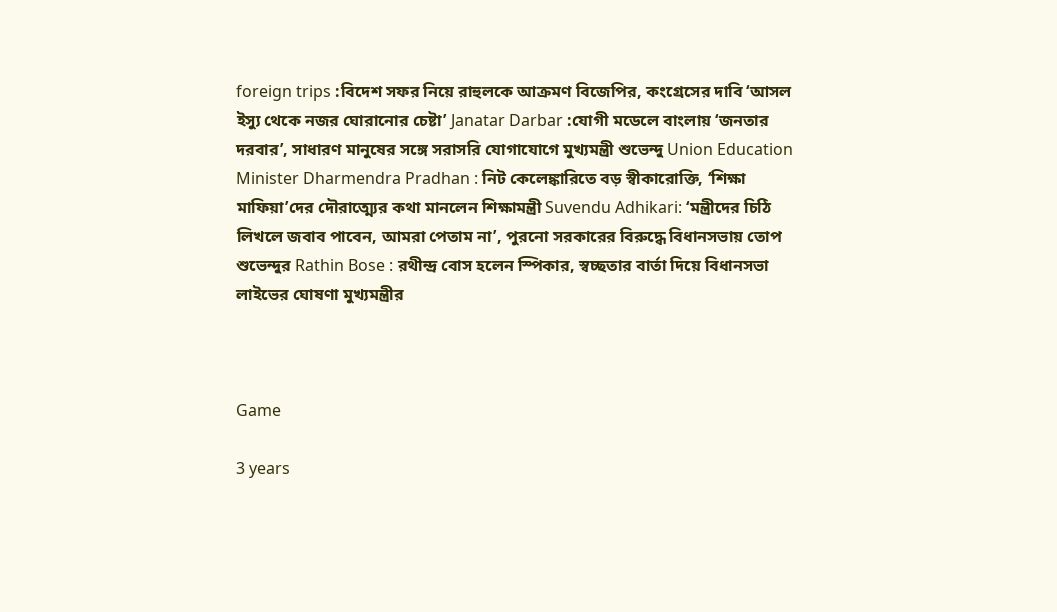foreign trips :বিদেশ সফর নিয়ে রাহুলকে আক্রমণ বিজেপির, কংগ্রেসের দাবি ‘আসল ইস্যু থেকে নজর ঘোরানোর চেষ্টা’ Janatar Darbar :যোগী মডেলে বাংলায় ‘জনতার দরবার’, সাধারণ মানুষের সঙ্গে সরাসরি যোগাযোগে মুখ্যমন্ত্রী শুভেন্দু Union Education Minister Dharmendra Pradhan : নিট কেলেঙ্কারিতে বড় স্বীকারোক্তি, ‘শিক্ষা মাফিয়া’দের দৌরাত্ম্যের কথা মানলেন শিক্ষামন্ত্রী Suvendu Adhikari: ‘মন্ত্রীদের চিঠি লিখলে জবাব পাবেন, আমরা পেতাম না’, পুরনো সরকারের বিরুদ্ধে বিধানসভায় তোপ শুভেন্দুর Rathin Bose : রথীন্দ্র বোস হলেন স্পিকার, স্বচ্ছতার বার্তা দিয়ে বিধানসভা লাইভের ঘোষণা মুখ্যমন্ত্রীর



Game

3 years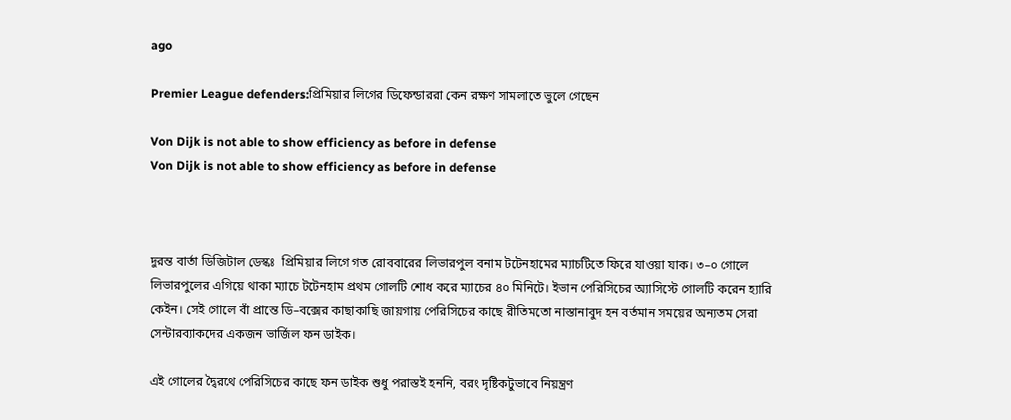ago

Premier League defenders:প্রিমিয়ার লিগের ডিফেন্ডাররা কেন রক্ষণ সামলাতে ভুলে গেছেন

Von Dijk is not able to show efficiency as before in defense
Von Dijk is not able to show efficiency as before in defense



দুরন্ত বার্তা ডিজিটাল ডেস্কঃ  প্রিমিয়ার লিগে গত রোববারের লিভারপুল বনাম টটেনহামের ম্যাচটিতে ফিরে যাওয়া যাক। ৩–০ গোলে লিভারপুলের এগিয়ে থাকা ম্যাচে টটেনহাম প্রথম গোলটি শোধ করে ম্যাচের ৪০ মিনিটে। ইভান পেরিসিচের অ্যাসিস্টে গোলটি করেন হ্যারি কেইন। সেই গোলে বাঁ প্রান্তে ডি–বক্সের কাছাকাছি জায়গায় পেরিসিচের কাছে রীতিমতো নাস্তানাবুদ হন বর্তমান সময়ের অন্যতম সেরা সেন্টারব্যাকদের একজন ভার্জিল ফন ডাইক।

এই গোলের দ্বৈরথে পেরিসিচের কাছে ফন ডাইক শুধু পরাস্তই হননি, বরং দৃষ্টিকটুভাবে নিয়ন্ত্রণ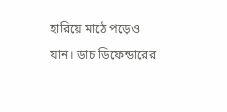হারিয়ে মাঠে পড়েও যান। ডাচ ডিফেন্ডারের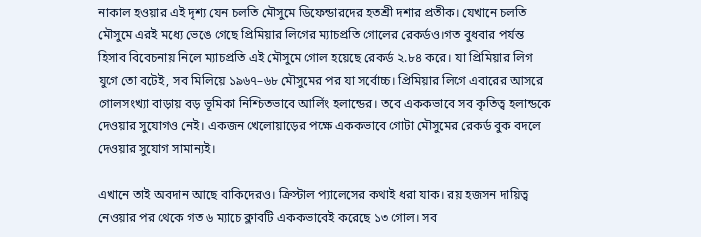নাকাল হওয়ার এই দৃশ্য যেন চলতি মৌসুমে ডিফেন্ডারদের হতশ্রী দশার প্রতীক। যেখানে চলতি মৌসুমে এরই মধ্যে ভেঙে গেছে প্রিমিয়ার লিগের ম্যাচপ্রতি গোলের রেকর্ডও।গত বুধবার পর্যন্ত হিসাব বিবেচনায় নিলে ম্যাচপ্রতি এই মৌসুমে গোল হয়েছে রেকর্ড ২.৮৪ করে। যা প্রিমিয়ার লিগ যুগে তো বটেই, সব মিলিয়ে ১৯৬৭–৬৮ মৌসুমের পর যা সর্বোচ্চ। প্রিমিয়ার লিগে এবারের আসরে গোলসংখ্যা বাড়ায় বড় ভূমিকা নিশ্চিতভাবে আর্লিং হলান্ডের। তবে এককভাবে সব কৃতিত্ব হলান্ডকে দেওয়ার সুযোগও নেই। একজন খেলোয়াড়ের পক্ষে এককভাবে গোটা মৌসুমের রেকর্ড বুক বদলে দেওয়ার সুযোগ সামান্যই।

এখানে তাই অবদান আছে বাকিদেরও। ক্রিস্টাল প্যালেসের কথাই ধরা যাক। রয় হজসন দায়িত্ব নেওয়ার পর থেকে গত ৬ ম্যাচে ক্লাবটি এককভাবেই করেছে ১৩ গোল। সব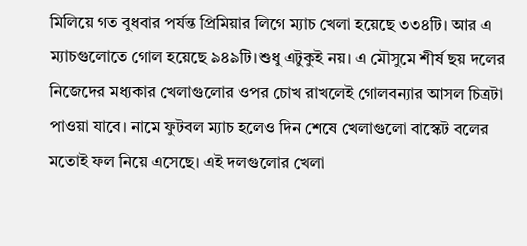মিলিয়ে গত বুধবার পর্যন্ত প্রিমিয়ার লিগে ম্যাচ খেলা হয়েছে ৩৩৪টি। আর এ ম্যাচগুলোতে গোল হয়েছে ৯৪৯টি।শুধু এটুকুই নয়। এ মৌসুমে শীর্ষ ছয় দলের নিজেদের মধ্যকার খেলাগুলোর ওপর চোখ রাখলেই গোলবন্যার আসল চিত্রটা পাওয়া যাবে। নামে ফুটবল ম্যাচ হলেও দিন শেষে খেলাগুলো বাস্কেট বলের মতোই ফল নিয়ে এসেছে। এই দলগুলোর খেলা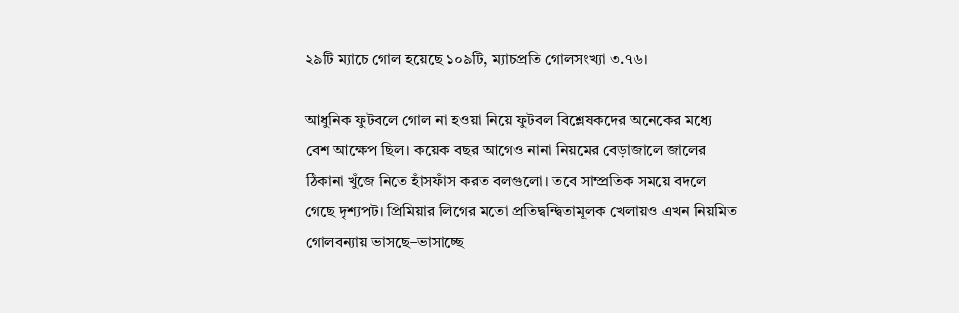২৯টি ম্যাচে গোল হয়েছে ১০৯টি, ম্যাচপ্রতি গোলসংখ্যা ৩.৭৬।

আধুনিক ফুটবলে গোল না হওয়া নিয়ে ফুটবল বিশ্লেষকদের অনেকের মধ্যে বেশ আক্ষেপ ছিল। কয়েক বছর আগেও নানা নিয়মের বেড়াজালে জালের ঠিকানা খুঁজে নিতে হাঁসফাঁস করত বলগুলো। তবে সাম্প্রতিক সময়ে বদলে গেছে দৃশ্যপট। প্রিমিয়ার লিগের মতো প্রতিদ্বন্দ্বিতামূলক খেলায়ও এখন নিয়মিত গোলবন্যায় ভাসছে–ভাসাচ্ছে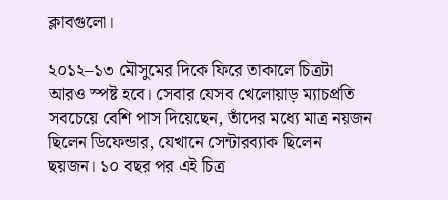ক্লাবগুলো।

২০১২–১৩ মৌসুমের দিকে ফিরে তাকালে চিত্রটা আরও স্পষ্ট হবে। সেবার যেসব খেলোয়াড় ম্যাচপ্রতি সবচেয়ে বেশি পাস দিয়েছেন, তাঁদের মধ্যে মাত্র নয়জন ছিলেন ডিফেন্ডার, যেখানে সেন্টারব্যাক ছিলেন ছয়জন। ১০ বছর পর এই চিত্র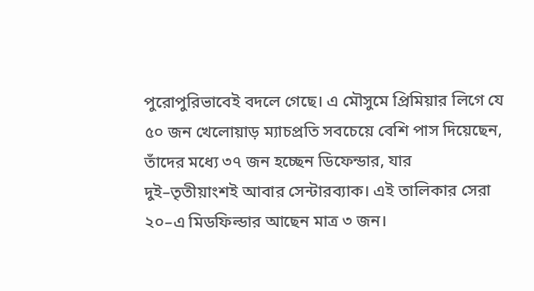পুরোপুরিভাবেই বদলে গেছে। এ মৌসুমে প্রিমিয়ার লিগে যে ৫০ জন খেলোয়াড় ম্যাচপ্রতি সবচেয়ে বেশি পাস দিয়েছেন, তাঁদের মধ্যে ৩৭ জন হচ্ছেন ডিফেন্ডার, যার দুই–তৃতীয়াংশই আবার সেন্টারব্যাক। এই তালিকার সেরা ২০–এ মিডফিল্ডার আছেন মাত্র ৩ জন।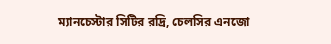ম্যানচেস্টার সিটির রদ্রি, চেলসির এনজো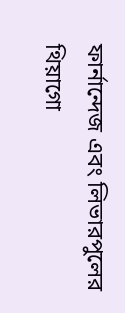ফার্নান্দেজ এবং লিভারপুলের থিয়াগো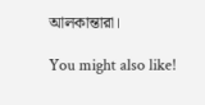আলকান্তারা।

You might also like!